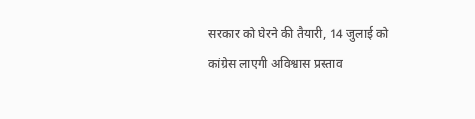सरकार को घेरने की तैयारी, 14 जुलाई को कांग्रेस लाएगी अविश्वास प्रस्ताव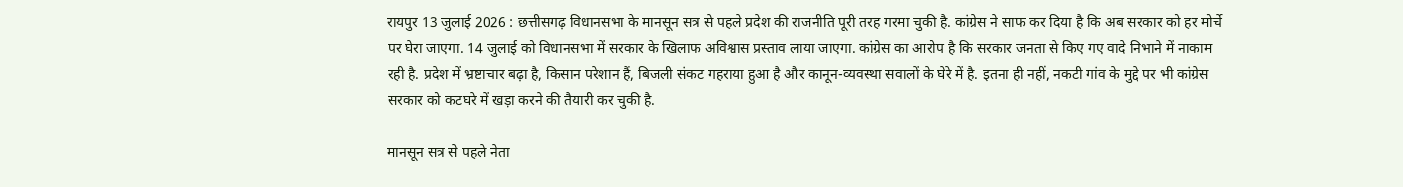रायपुर 13 जुलाई 2026 : छत्तीसगढ़ विधानसभा के मानसून सत्र से पहले प्रदेश की राजनीति पूरी तरह गरमा चुकी है. कांग्रेस ने साफ कर दिया है कि अब सरकार को हर मोर्चे पर घेरा जाएगा. 14 जुलाई को विधानसभा में सरकार के खिलाफ अविश्वास प्रस्ताव लाया जाएगा. कांग्रेस का आरोप है कि सरकार जनता से किए गए वादे निभाने में नाकाम रही है. प्रदेश में भ्रष्टाचार बढ़ा है, किसान परेशान हैं, बिजली संकट गहराया हुआ है और कानून-व्यवस्था सवालों के घेरे में है. इतना ही नहीं, नकटी गांव के मुद्दे पर भी कांग्रेस सरकार को कटघरे में खड़ा करने की तैयारी कर चुकी है.

मानसून सत्र से पहले नेता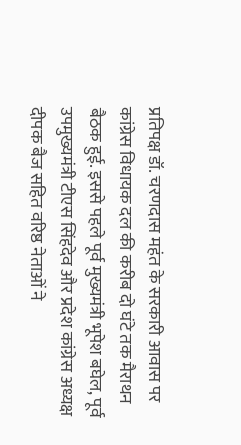प्रतिपक्ष डॉ. चरणदास महंत के सरकारी आवास पर कांग्रेस विधायक दल की करीब दो घंटे तक मैराथन बैठक हुई. इससे पहले पूर्व मुख्यमंत्री भूपेश बघेल, पूर्व उपमुख्यमंत्री टीएस सिंहदेव और प्रदेश कांग्रेस अध्यक्ष दीपक बैज सहित वरिष्ठ नेताओं ने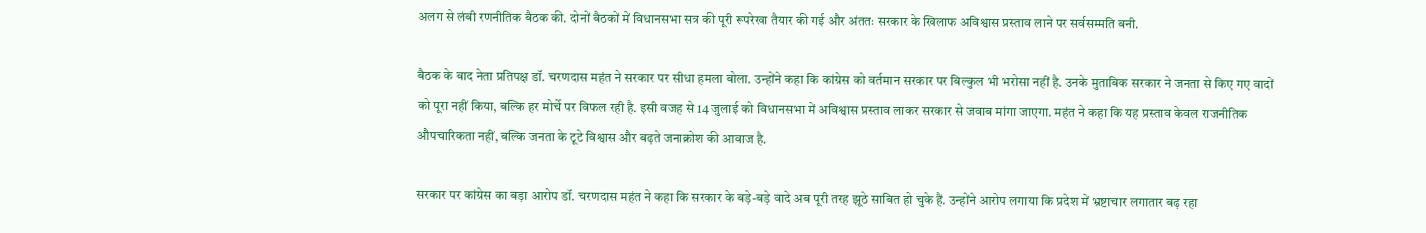अलग से लंबी रणनीतिक बैठक की. दोनों बैठकों में विधानसभा सत्र की पूरी रूपरेखा तैयार की गई और अंततः सरकार के खिलाफ अविश्वास प्रस्ताव लाने पर सर्वसम्मति बनी.

बैठक के बाद नेता प्रतिपक्ष डॉ. चरणदास महंत ने सरकार पर सीधा हमला बोला. उन्होंने कहा कि कांग्रेस को वर्तमान सरकार पर बिल्कुल भी भरोसा नहीं है. उनके मुताबिक सरकार ने जनता से किए गए वादों को पूरा नहीं किया, बल्कि हर मोर्चे पर विफल रही है. इसी वजह से 14 जुलाई को विधानसभा में अविश्वास प्रस्ताव लाकर सरकार से जवाब मांगा जाएगा. महंत ने कहा कि यह प्रस्ताव केवल राजनीतिक औपचारिकता नहीं, बल्कि जनता के टूटे विश्वास और बढ़ते जनाक्रोश की आवाज है.

सरकार पर कांग्रेस का बड़ा आरोप डॉ. चरणदास महंत ने कहा कि सरकार के बड़े-बड़े वादे अब पूरी तरह झूठे साबित हो चुके हैं. उन्होंने आरोप लगाया कि प्रदेश में भ्रष्टाचार लगातार बढ़ रहा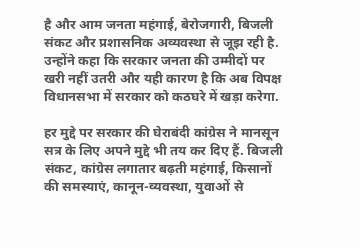है और आम जनता महंगाई, बेरोजगारी, बिजली संकट और प्रशासनिक अव्यवस्था से जूझ रही है. उन्होंने कहा कि सरकार जनता की उम्मीदों पर खरी नहीं उतरी और यही कारण है कि अब विपक्ष विधानसभा में सरकार को कठघरे में खड़ा करेगा.

हर मुद्दे पर सरकार की घेराबंदी कांग्रेस ने मानसून सत्र के लिए अपने मुद्दे भी तय कर दिए हैं. बिजली संकट, कांग्रेस लगातार बढ़ती महंगाई, किसानों की समस्याएं, कानून-व्यवस्था, युवाओं से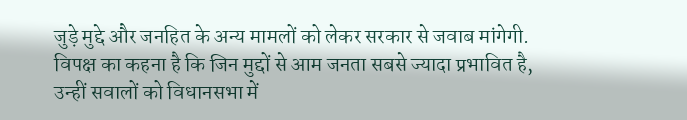जुड़े मुद्दे और जनहित के अन्य मामलों को लेकर सरकार से जवाब मांगेगी. विपक्ष का कहना है कि जिन मुद्दों से आम जनता सबसे ज्यादा प्रभावित है, उन्हीं सवालों को विधानसभा में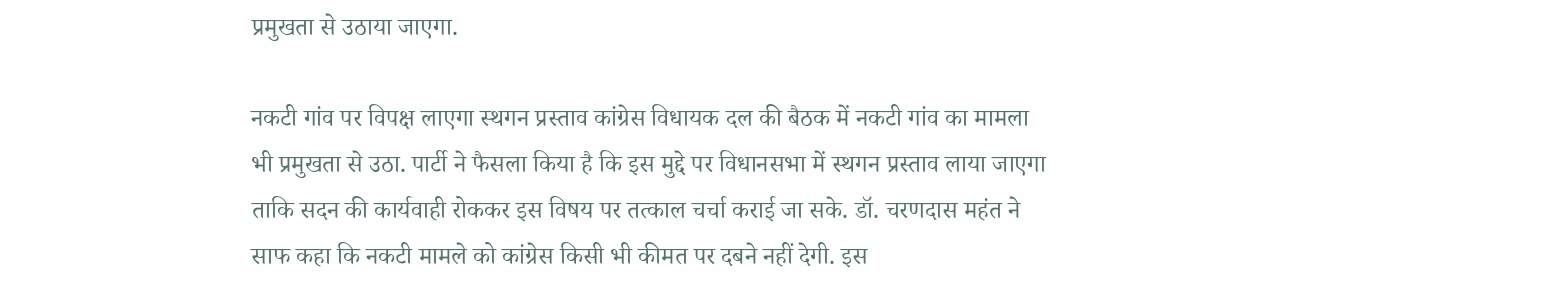प्रमुखता से उठाया जाएगा.

नकटी गांव पर विपक्ष लाएगा स्थगन प्रस्ताव कांग्रेस विधायक दल की बैठक में नकटी गांव का मामला भी प्रमुखता से उठा. पार्टी ने फैसला किया है कि इस मुद्दे पर विधानसभा में स्थगन प्रस्ताव लाया जाएगा ताकि सदन की कार्यवाही रोककर इस विषय पर तत्काल चर्चा कराई जा सके. डॉ. चरणदास महंत ने साफ कहा कि नकटी मामले को कांग्रेस किसी भी कीमत पर दबने नहीं देगी. इस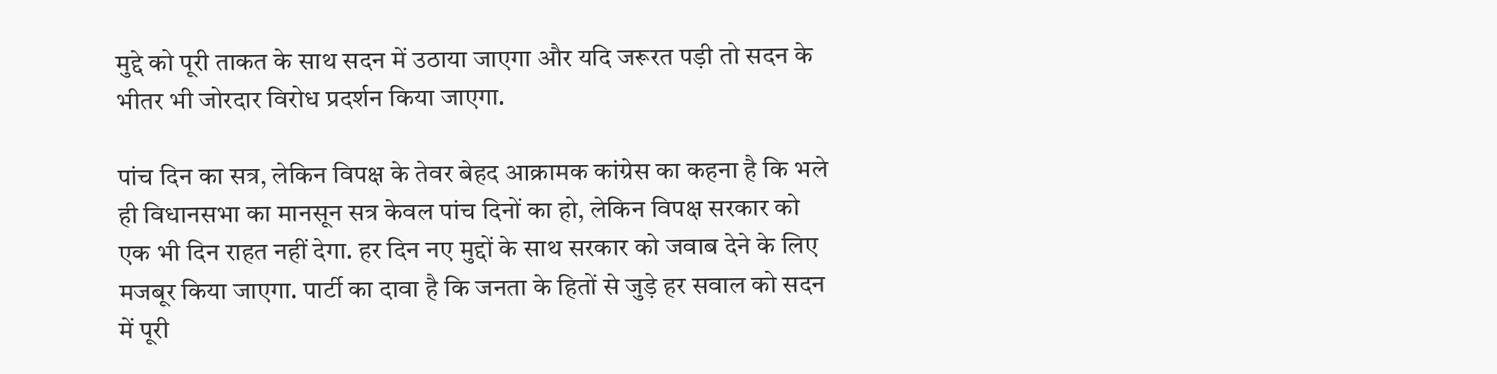मुद्दे को पूरी ताकत के साथ सदन में उठाया जाएगा और यदि जरूरत पड़ी तो सदन के भीतर भी जोरदार विरोध प्रदर्शन किया जाएगा.

पांच दिन का सत्र, लेकिन विपक्ष के तेवर बेहद आक्रामक कांग्रेस का कहना है कि भले ही विधानसभा का मानसून सत्र केवल पांच दिनों का हो, लेकिन विपक्ष सरकार को एक भी दिन राहत नहीं देगा. हर दिन नए मुद्दों के साथ सरकार को जवाब देने के लिए मजबूर किया जाएगा. पार्टी का दावा है कि जनता के हितों से जुड़े हर सवाल को सदन में पूरी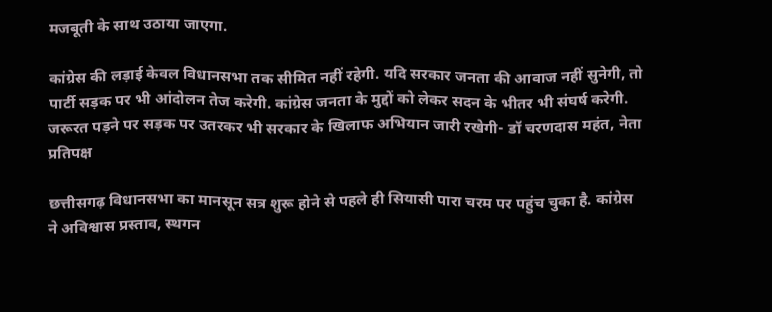मजबूती के साथ उठाया जाएगा.

कांग्रेस की लड़ाई केवल विधानसभा तक सीमित नहीं रहेगी. यदि सरकार जनता की आवाज नहीं सुनेगी, तो पार्टी सड़क पर भी आंदोलन तेज करेगी. कांग्रेस जनता के मुद्दों को लेकर सदन के भीतर भी संघर्ष करेगी. जरूरत पड़ने पर सड़क पर उतरकर भी सरकार के खिलाफ अभियान जारी रखेगी- डॉ चरणदास महंत, नेता प्रतिपक्ष

छत्तीसगढ़ विधानसभा का मानसून सत्र शुरू होने से पहले ही सियासी पारा चरम पर पहुंच चुका है. कांग्रेस ने अविश्वास प्रस्ताव, स्थगन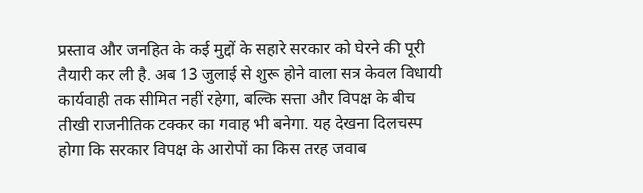प्रस्ताव और जनहित के कई मुद्दों के सहारे सरकार को घेरने की पूरी तैयारी कर ली है. अब 13 जुलाई से शुरू होने वाला सत्र केवल विधायी कार्यवाही तक सीमित नहीं रहेगा, बल्कि सत्ता और विपक्ष के बीच तीखी राजनीतिक टक्कर का गवाह भी बनेगा. यह देखना दिलचस्प होगा कि सरकार विपक्ष के आरोपों का किस तरह जवाब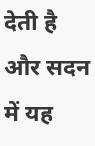देती है और सदन में यह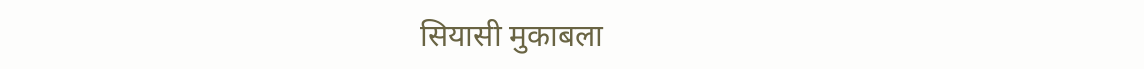सियासी मुकाबला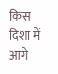किस दिशा में आगे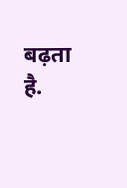बढ़ता है.